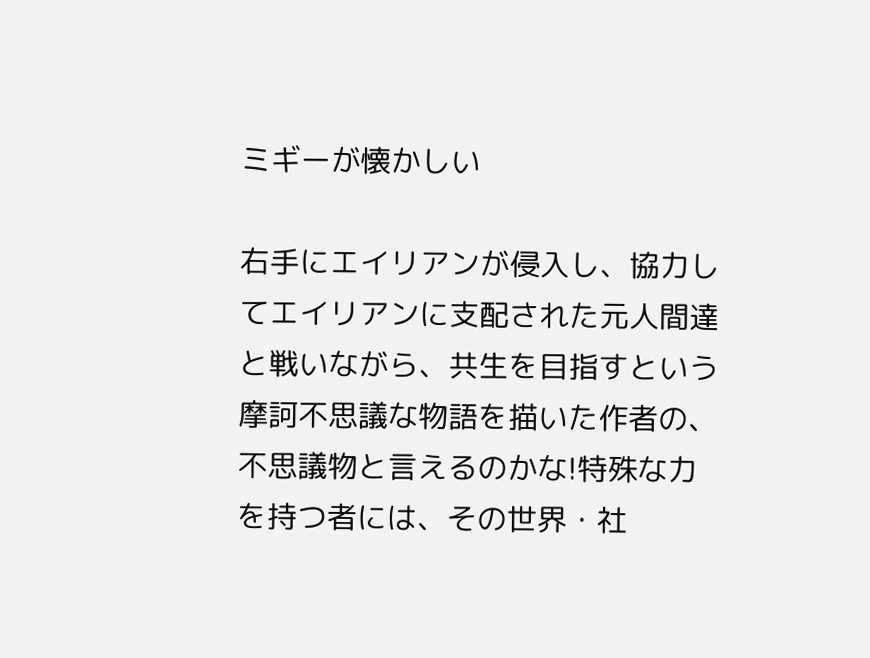ミギーが懐かしい

右手にエイリアンが侵入し、協力してエイリアンに支配された元人間達と戦いながら、共生を目指すという摩訶不思議な物語を描いた作者の、不思議物と言えるのかな!特殊な力を持つ者には、その世界・社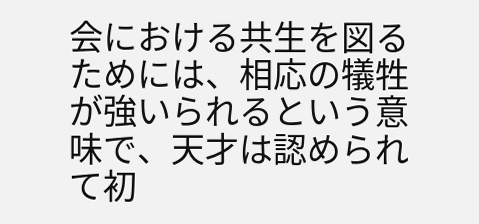会における共生を図るためには、相応の犠牲が強いられるという意味で、天才は認められて初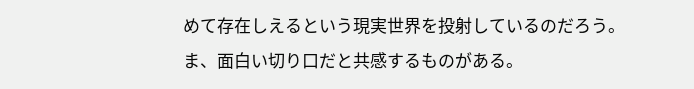めて存在しえるという現実世界を投射しているのだろう。ま、面白い切り口だと共感するものがある。